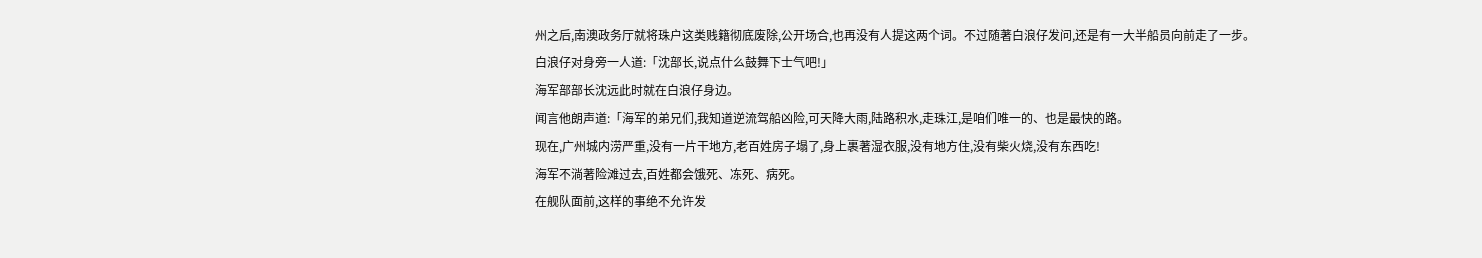州之后,南澳政务厅就将珠户这类贱籍彻底废除,公开场合,也再没有人提这两个词。不过随著白浪仔发问,还是有一大半船员向前走了一步。
白浪仔对身旁一人道:「沈部长,说点什么鼓舞下士气吧!」
海军部部长沈远此时就在白浪仔身边。
闻言他朗声道:「海军的弟兄们,我知道逆流驾船凶险,可天降大雨,陆路积水,走珠江,是咱们唯一的、也是最快的路。
现在,广州城内涝严重,没有一片干地方,老百姓房子塌了,身上裹著湿衣服,没有地方住,没有柴火烧,没有东西吃!
海军不淌著险滩过去,百姓都会饿死、冻死、病死。
在舰队面前,这样的事绝不允许发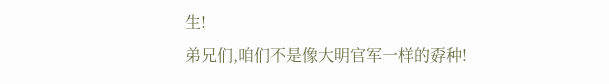生!
弟兄们,咱们不是像大明官军一样的孬种!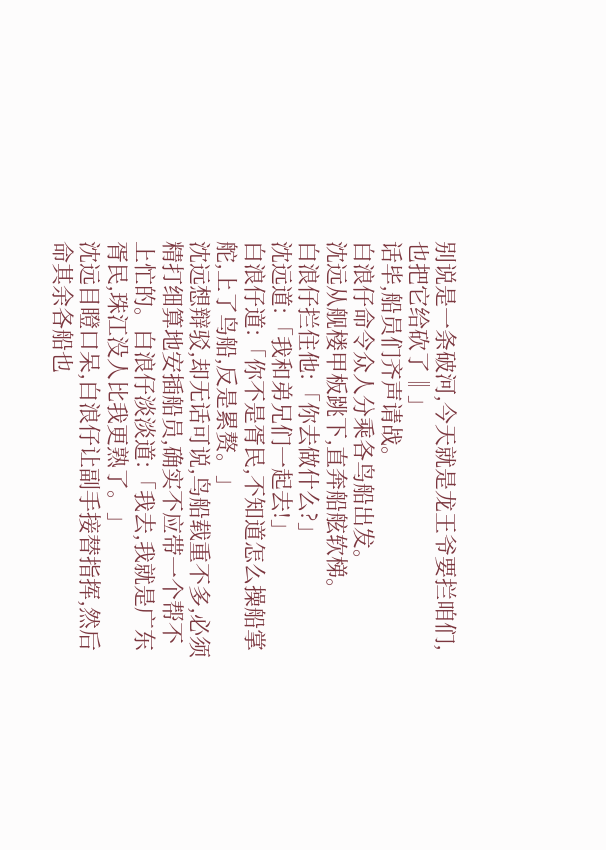别说是一条破河,今天就是龙王爷要拦咱们,也把它给砍了‖」
话毕,船员们齐声请战。
白浪仔命令众人分乘各鸟船出发。
沈远从舰楼甲板跳下,直奔船舷软梯。
白浪仔拦住他:「你去做什么?」
沈远道:「我和弟兄们一起去!」
白浪仔道:「你不是胥民,不知道怎么操船掌舵,上了鸟船,反是累赘。」
沈远想辩驳,却无话可说,鸟船载重不多,必须精打细算地安插船员,确实不应带一个帮不上忙的。白浪仔淡淡道:「我去,我就是广东胥民,珠江没人比我更熟了。」
沈远目瞪口呆,白浪仔让副手接替指挥,然后命其余各船也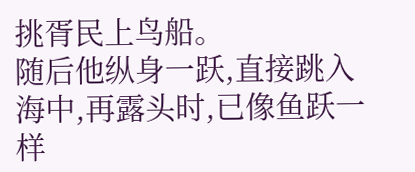挑胥民上鸟船。
随后他纵身一跃,直接跳入海中,再露头时,已像鱼跃一样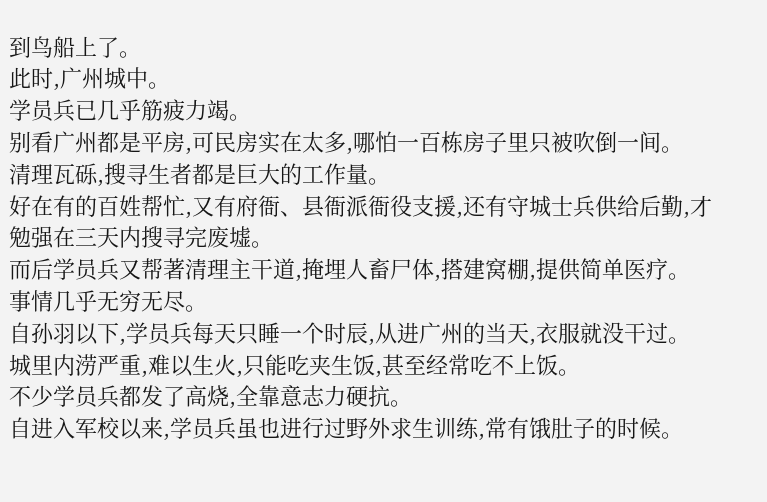到鸟船上了。
此时,广州城中。
学员兵已几乎筋疲力竭。
别看广州都是平房,可民房实在太多,哪怕一百栋房子里只被吹倒一间。
清理瓦砾,搜寻生者都是巨大的工作量。
好在有的百姓帮忙,又有府衙、县衙派衙役支援,还有守城士兵供给后勤,才勉强在三天内搜寻完废墟。
而后学员兵又帮著清理主干道,掩埋人畜尸体,搭建窝棚,提供简单医疗。
事情几乎无穷无尽。
自孙羽以下,学员兵每天只睡一个时辰,从进广州的当天,衣服就没干过。
城里内涝严重,难以生火,只能吃夹生饭,甚至经常吃不上饭。
不少学员兵都发了高烧,全靠意志力硬抗。
自进入军校以来,学员兵虽也进行过野外求生训练,常有饿肚子的时候。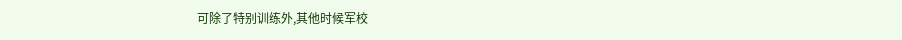可除了特别训练外,其他时候军校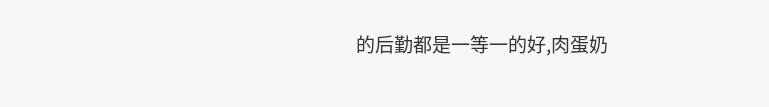的后勤都是一等一的好,肉蛋奶